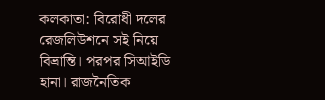কলকাতা: বিরোধী দলের রেজলিউশনে সই নিয়ে বিভ্রান্তি। পরপর সিআইডি হানা। রাজনৈতিক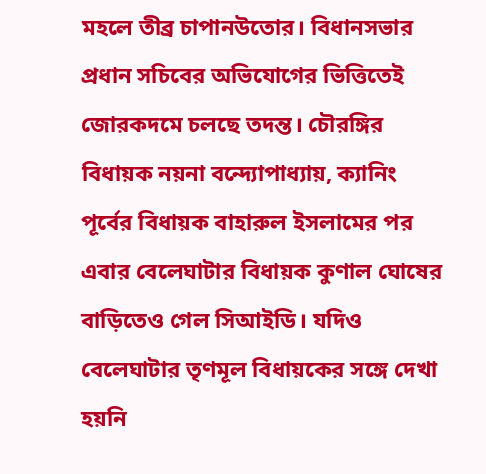মহলে তীব্র চাপানউতোর। বিধানসভার প্রধান সচিবের অভিযোগের ভিত্তিতেই জোরকদমে চলছে তদন্ত। চৌরঙ্গির বিধায়ক নয়না বন্দ্যোপাধ্যায়, ক্যানিং পূর্বের বিধায়ক বাহারুল ইসলামের পর এবার বেলেঘাটার বিধায়ক কুণাল ঘোষের বাড়িতেও গেল সিআইডি। যদিও বেলেঘাটার তৃণমূল বিধায়কের সঙ্গে দেখা হয়নি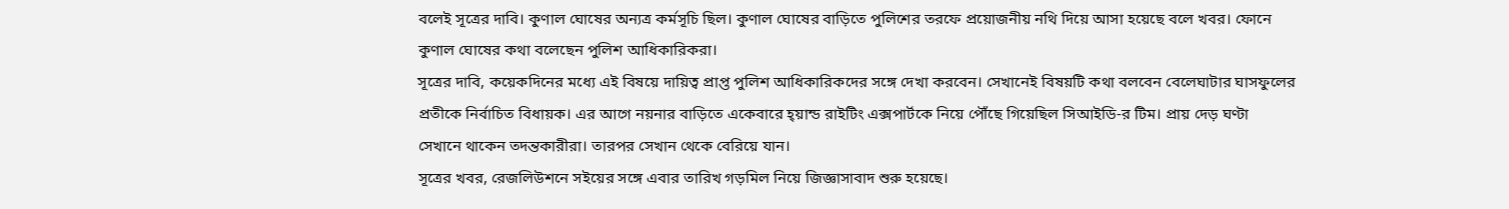বলেই সূত্রের দাবি। কুণাল ঘোষের অন্যত্র কর্মসূচি ছিল। কুণাল ঘোষের বাড়িতে পুলিশের তরফে প্রয়োজনীয় নথি দিয়ে আসা হয়েছে বলে খবর। ফোনে কুণাল ঘোষের কথা বলেছেন পুলিশ আধিকারিকরা।
সূত্রের দাবি, কয়েকদিনের মধ্যে এই বিষয়ে দায়িত্ব প্রাপ্ত পুলিশ আধিকারিকদের সঙ্গে দেখা করবেন। সেখানেই বিষয়টি কথা বলবেন বেলেঘাটার ঘাসফুলের প্রতীকে নির্বাচিত বিধায়ক। এর আগে নয়নার বাড়িতে একেবারে হ্য়ান্ড রাইটিং এক্সপার্টকে নিয়ে পৌঁছে গিয়েছিল সিআইডি-র টিম। প্রায় দেড় ঘণ্টা সেখানে থাকেন তদন্তকারীরা। তারপর সেখান থেকে বেরিয়ে যান।
সূত্রের খবর, রেজলিউশনে সইয়ের সঙ্গে এবার তারিখ গড়মিল নিয়ে জিজ্ঞাসাবাদ শুরু হয়েছে।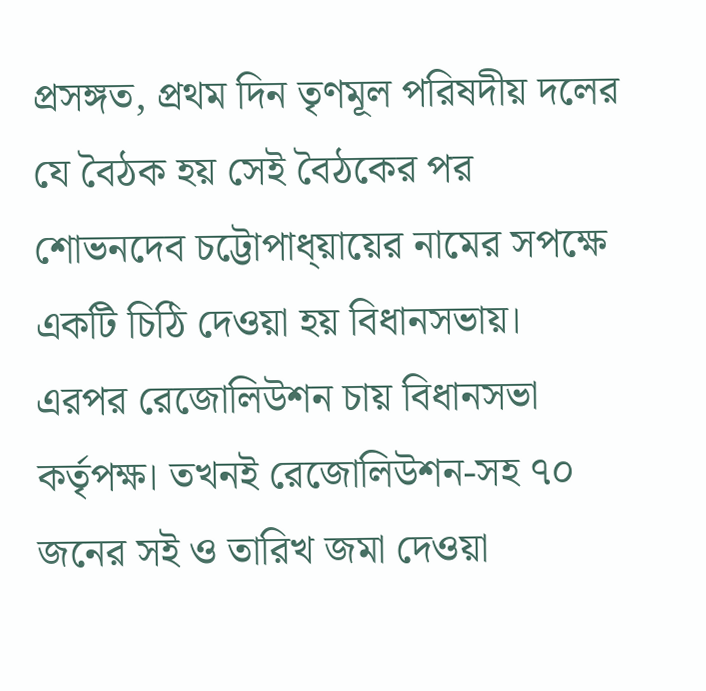প্রসঙ্গত, প্রথম দিন তৃণমূল পরিষদীয় দলের যে বৈঠক হয় সেই বৈঠকের পর শোভনদেব চট্টোপাধ্য়ায়ের নামের সপক্ষে একটি চিঠি দেওয়া হয় বিধানসভায়। এরপর রেজোলিউশন চায় বিধানসভা কর্তৃপক্ষ। তখনই রেজোলিউশন-সহ ৭০ জনের সই ও তারিখ জমা দেওয়া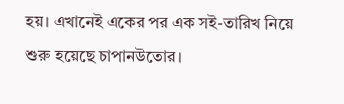হয়। এখানেই একের পর এক সই-তারিখ নিয়ে শুরু হয়েছে চাপানউতোর।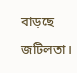বাড়ছে জটিলতা।